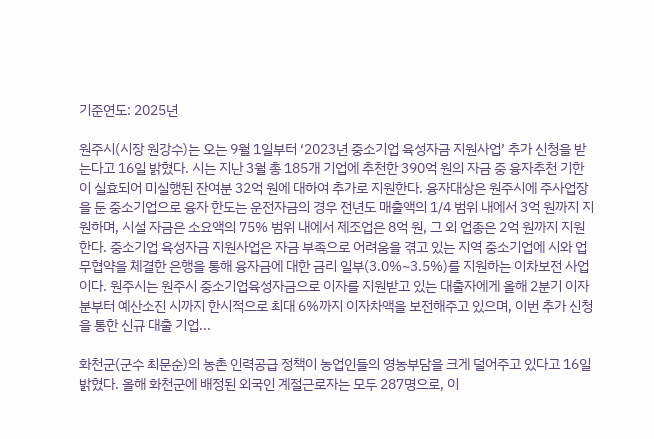기준연도: 2025년

원주시(시장 원강수)는 오는 9월 1일부터 ‘2023년 중소기업 육성자금 지원사업’ 추가 신청을 받는다고 16일 밝혔다. 시는 지난 3월 총 185개 기업에 추천한 390억 원의 자금 중 융자추천 기한이 실효되어 미실행된 잔여분 32억 원에 대하여 추가로 지원한다. 융자대상은 원주시에 주사업장을 둔 중소기업으로 융자 한도는 운전자금의 경우 전년도 매출액의 1/4 범위 내에서 3억 원까지 지원하며, 시설 자금은 소요액의 75% 범위 내에서 제조업은 8억 원, 그 외 업종은 2억 원까지 지원한다. 중소기업 육성자금 지원사업은 자금 부족으로 어려움을 겪고 있는 지역 중소기업에 시와 업무협약을 체결한 은행을 통해 융자금에 대한 금리 일부(3.0%~3.5%)를 지원하는 이차보전 사업이다. 원주시는 원주시 중소기업육성자금으로 이자를 지원받고 있는 대출자에게 올해 2분기 이자분부터 예산소진 시까지 한시적으로 최대 6%까지 이자차액을 보전해주고 있으며, 이번 추가 신청을 통한 신규 대출 기업...

화천군(군수 최문순)의 농촌 인력공급 정책이 농업인들의 영농부담을 크게 덜어주고 있다고 16일 밝혔다. 올해 화천군에 배정된 외국인 계절근로자는 모두 287명으로, 이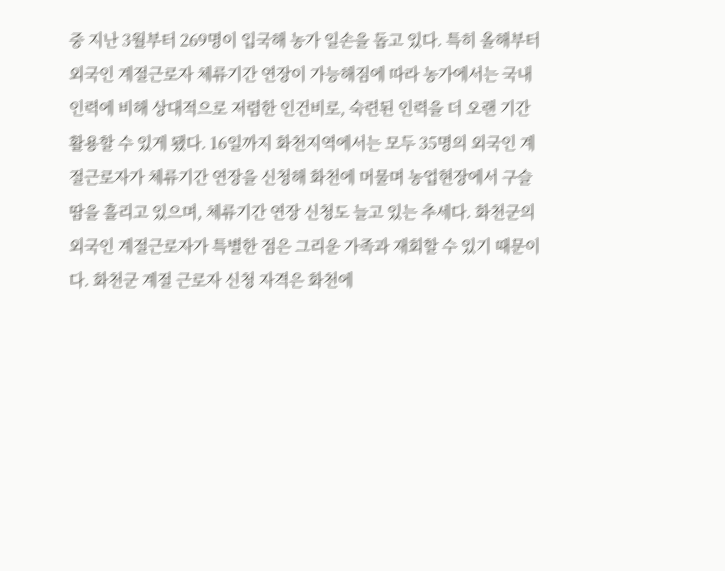중 지난 3월부터 269명이 입국해 농가 일손을 돕고 있다. 특히 올해부터 외국인 계절근로자 체류기간 연장이 가능해짐에 따라 농가에서는 국내 인력에 비해 상대적으로 저렴한 인건비로, 숙련된 인력을 더 오랜 기간 활용할 수 있게 됐다. 16일까지 화천지역에서는 모두 35명의 외국인 계절근로자가 체류기간 연장을 신청해 화천에 머물며 농업현장에서 구슬땀을 흘리고 있으며, 체류기간 연장 신청도 늘고 있는 추세다. 화천군의 외국인 계절근로자가 특별한 점은 그리운 가족과 재회할 수 있기 때문이다. 화천군 계절 근로자 신청 자격은 화천에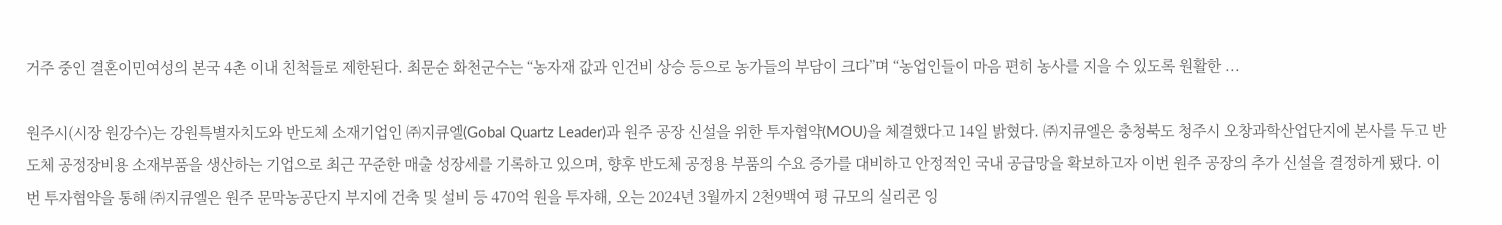거주 중인 결혼이민여성의 본국 4촌 이내 친척들로 제한된다. 최문순 화천군수는 “농자재 값과 인건비 상승 등으로 농가들의 부담이 크다”며 “농업인들이 마음 편히 농사를 지을 수 있도록 원활한 ...

원주시(시장 원강수)는 강원특별자치도와 반도체 소재기업인 ㈜지큐엘(Gobal Quartz Leader)과 원주 공장 신설을 위한 투자협약(MOU)을 체결했다고 14일 밝혔다. ㈜지큐엘은 충청북도 청주시 오창과학산업단지에 본사를 두고 반도체 공정장비용 소재부품을 생산하는 기업으로 최근 꾸준한 매출 성장세를 기록하고 있으며, 향후 반도체 공정용 부품의 수요 증가를 대비하고 안정적인 국내 공급망을 확보하고자 이번 원주 공장의 추가 신설을 결정하게 됐다. 이번 투자협약을 통해 ㈜지큐엘은 원주 문막농공단지 부지에 건축 및 설비 등 470억 원을 투자해, 오는 2024년 3월까지 2천9백여 평 규모의 실리콘 잉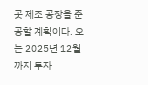곳 제조 공장을 준공할 계획이다. 오는 2025년 12월까지 투자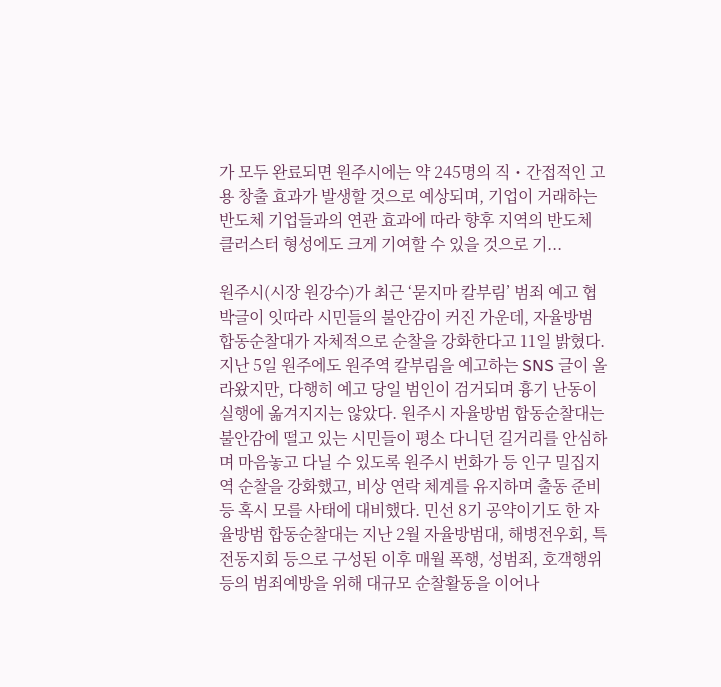가 모두 완료되면 원주시에는 약 245명의 직・간접적인 고용 창출 효과가 발생할 것으로 예상되며, 기업이 거래하는 반도체 기업들과의 연관 효과에 따라 향후 지역의 반도체 클러스터 형성에도 크게 기여할 수 있을 것으로 기...

원주시(시장 원강수)가 최근 ‘묻지마 칼부림’ 범죄 예고 협박글이 잇따라 시민들의 불안감이 커진 가운데, 자율방범 합동순찰대가 자체적으로 순찰을 강화한다고 11일 밝혔다. 지난 5일 원주에도 원주역 칼부림을 예고하는 SNS 글이 올라왔지만, 다행히 예고 당일 범인이 검거되며 흉기 난동이 실행에 옮겨지지는 않았다. 원주시 자율방범 합동순찰대는 불안감에 떨고 있는 시민들이 평소 다니던 길거리를 안심하며 마음놓고 다닐 수 있도록 원주시 번화가 등 인구 밀집지역 순찰을 강화했고, 비상 연락 체계를 유지하며 출동 준비 등 혹시 모를 사태에 대비했다. 민선 8기 공약이기도 한 자율방범 합동순찰대는 지난 2월 자율방범대, 해병전우회, 특전동지회 등으로 구성된 이후 매월 폭행, 성범죄, 호객행위 등의 범죄예방을 위해 대규모 순찰활동을 이어나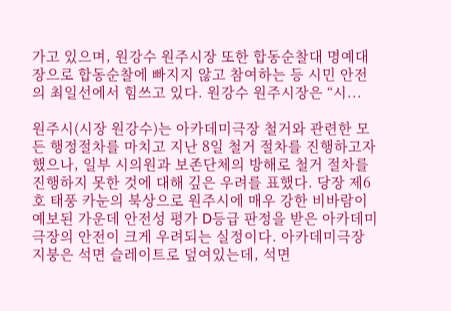가고 있으며, 원강수 원주시장 또한 합동순찰대 명예대장으로 합동순찰에 빠지지 않고 참여하는 등 시민 안전의 최일선에서 힘쓰고 있다. 원강수 원주시장은 “시...

원주시(시장 원강수)는 아카데미극장 철거와 관련한 모든 행정절차를 마치고 지난 8일 철거 절차를 진행하고자 했으나, 일부 시의원과 보존단체의 방해로 철거 절차를 진행하지 못한 것에 대해 깊은 우려를 표했다. 당장 제6호 태풍 카눈의 북상으로 원주시에 매우 강한 비바람이 예보된 가운데 안전성 평가 D등급 판정을 받은 아카데미극장의 안전이 크게 우려되는 실정이다. 아카데미극장 지붕은 석면 슬레이트로 덮여있는데, 석면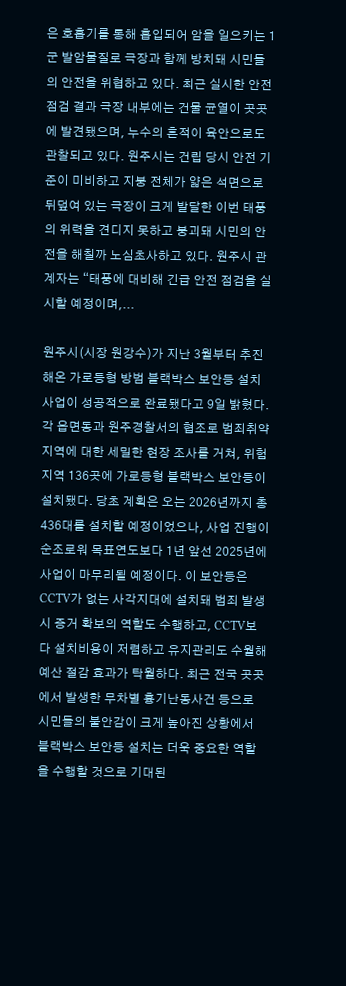은 호흡기를 통해 흡입되어 암을 일으키는 1군 발암물질로 극장과 함께 방치돼 시민들의 안전을 위협하고 있다. 최근 실시한 안전 점검 결과 극장 내부에는 건물 균열이 곳곳에 발견됐으며, 누수의 흔적이 육안으로도 관찰되고 있다. 원주시는 건립 당시 안전 기준이 미비하고 지붕 전체가 얇은 석면으로 뒤덮여 있는 극장이 크게 발달한 이번 태풍의 위력을 견디지 못하고 붕괴돼 시민의 안전을 해칠까 노심초사하고 있다. 원주시 관계자는 “태풍에 대비해 긴급 안전 점검을 실시할 예정이며,...

원주시(시장 원강수)가 지난 3월부터 추진해온 가로등형 방범 블랙박스 보안등 설치사업이 성공적으로 완료됐다고 9일 밝혔다. 각 읍면동과 원주경찰서의 협조로 범죄취약지역에 대한 세밀한 현장 조사를 거쳐, 위험지역 136곳에 가로등형 블랙박스 보안등이 설치됐다. 당초 계획은 오는 2026년까지 총 436대를 설치할 예정이었으나, 사업 진행이 순조로워 목표연도보다 1년 앞선 2025년에 사업이 마무리될 예정이다. 이 보안등은 CCTV가 없는 사각지대에 설치돼 범죄 발생 시 증거 확보의 역할도 수행하고, CCTV보다 설치비용이 저렴하고 유지관리도 수월해 예산 절감 효과가 탁월하다. 최근 전국 곳곳에서 발생한 무차별 흉기난동사건 등으로 시민들의 불안감이 크게 높아진 상황에서 블랙박스 보안등 설치는 더욱 중요한 역할을 수행할 것으로 기대된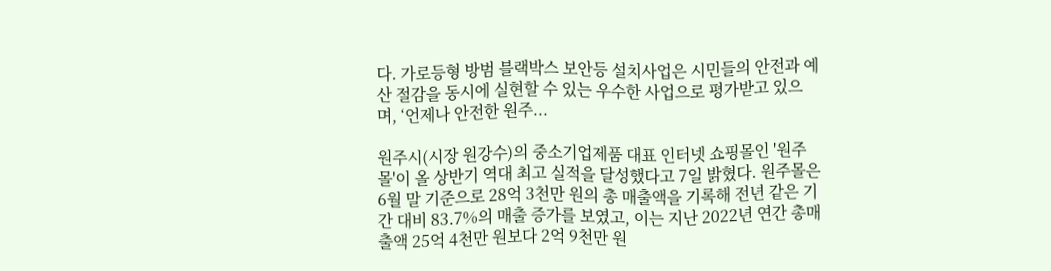다. 가로등형 방범 블랙박스 보안등 설치사업은 시민들의 안전과 예산 절감을 동시에 실현할 수 있는 우수한 사업으로 평가받고 있으며, ‘언제나 안전한 원주...

원주시(시장 원강수)의 중소기업제품 대표 인터넷 쇼핑몰인 '원주몰'이 올 상반기 역대 최고 실적을 달성했다고 7일 밝혔다. 원주몰은 6월 말 기준으로 28억 3천만 원의 총 매출액을 기록해 전년 같은 기간 대비 83.7%의 매출 증가를 보였고, 이는 지난 2022년 연간 총매출액 25억 4천만 원보다 2억 9천만 원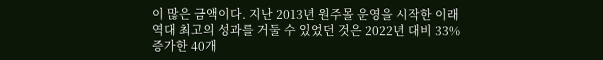이 많은 금액이다. 지난 2013년 원주몰 운영을 시작한 이래 역대 최고의 성과를 거둘 수 있었던 것은 2022년 대비 33% 증가한 40개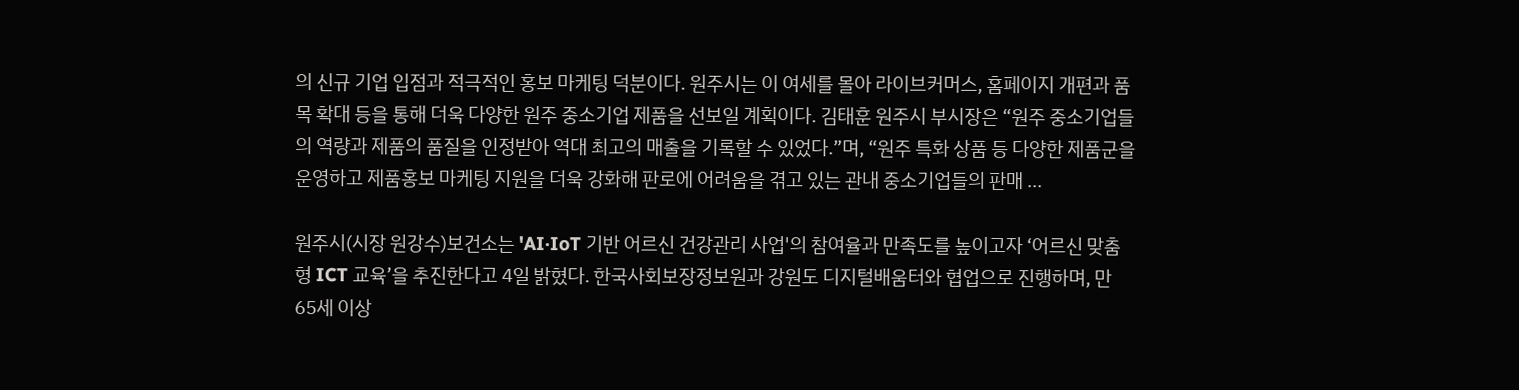의 신규 기업 입점과 적극적인 홍보 마케팅 덕분이다. 원주시는 이 여세를 몰아 라이브커머스, 홈페이지 개편과 품목 확대 등을 통해 더욱 다양한 원주 중소기업 제품을 선보일 계획이다. 김태훈 원주시 부시장은 “원주 중소기업들의 역량과 제품의 품질을 인정받아 역대 최고의 매출을 기록할 수 있었다.”며, “원주 특화 상품 등 다양한 제품군을 운영하고 제품홍보 마케팅 지원을 더욱 강화해 판로에 어려움을 겪고 있는 관내 중소기업들의 판매 ...

원주시(시장 원강수)보건소는 'AI‧IoT 기반 어르신 건강관리 사업'의 참여율과 만족도를 높이고자 ‘어르신 맞춤형 ICT 교육’을 추진한다고 4일 밝혔다. 한국사회보장정보원과 강원도 디지털배움터와 협업으로 진행하며, 만 65세 이상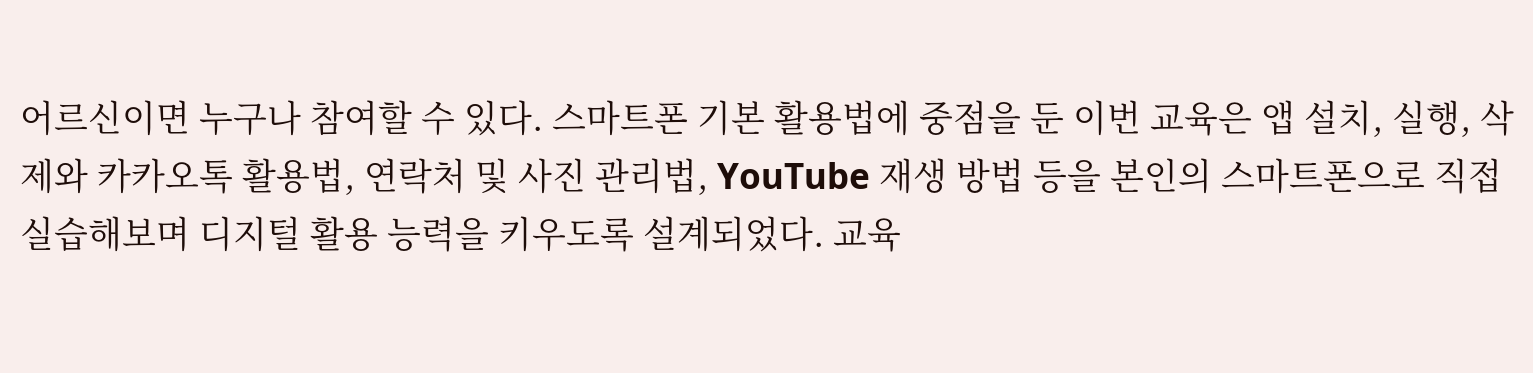어르신이면 누구나 참여할 수 있다. 스마트폰 기본 활용법에 중점을 둔 이번 교육은 앱 설치, 실행, 삭제와 카카오톡 활용법, 연락처 및 사진 관리법, YouTube 재생 방법 등을 본인의 스마트폰으로 직접 실습해보며 디지털 활용 능력을 키우도록 설계되었다. 교육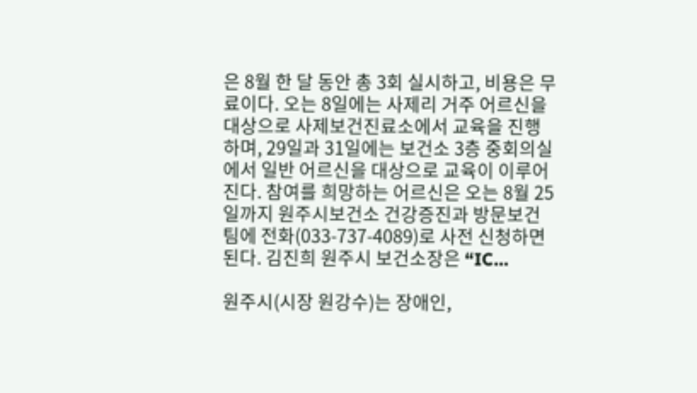은 8월 한 달 동안 총 3회 실시하고, 비용은 무료이다. 오는 8일에는 사제리 거주 어르신을 대상으로 사제보건진료소에서 교육을 진행하며, 29일과 31일에는 보건소 3층 중회의실에서 일반 어르신을 대상으로 교육이 이루어진다. 참여를 희망하는 어르신은 오는 8월 25일까지 원주시보건소 건강증진과 방문보건팀에 전화(033-737-4089)로 사전 신청하면 된다. 김진희 원주시 보건소장은 “IC...

원주시(시장 원강수)는 장애인,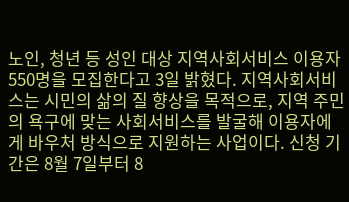노인, 청년 등 성인 대상 지역사회서비스 이용자 550명을 모집한다고 3일 밝혔다. 지역사회서비스는 시민의 삶의 질 향상을 목적으로, 지역 주민의 욕구에 맞는 사회서비스를 발굴해 이용자에게 바우처 방식으로 지원하는 사업이다. 신청 기간은 8월 7일부터 8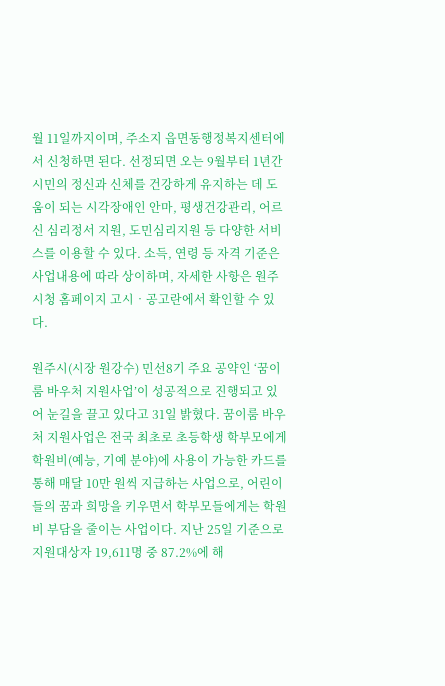월 11일까지이며, 주소지 읍면동행정복지센터에서 신청하면 된다. 선정되면 오는 9월부터 1년간 시민의 정신과 신체를 건강하게 유지하는 데 도움이 되는 시각장애인 안마, 평생건강관리, 어르신 심리정서 지원, 도민심리지원 등 다양한 서비스를 이용할 수 있다. 소득, 연령 등 자격 기준은 사업내용에 따라 상이하며, 자세한 사항은 원주시청 홈페이지 고시‧공고란에서 확인할 수 있다.

원주시(시장 원강수) 민선8기 주요 공약인 ‘꿈이룸 바우처 지원사업’이 성공적으로 진행되고 있어 눈길을 끌고 있다고 31일 밝혔다. 꿈이룸 바우처 지원사업은 전국 최초로 초등학생 학부모에게 학원비(예능, 기예 분야)에 사용이 가능한 카드를 통해 매달 10만 원씩 지급하는 사업으로, 어린이들의 꿈과 희망을 키우면서 학부모들에게는 학원비 부담을 줄이는 사업이다. 지난 25일 기준으로 지원대상자 19,611명 중 87.2%에 해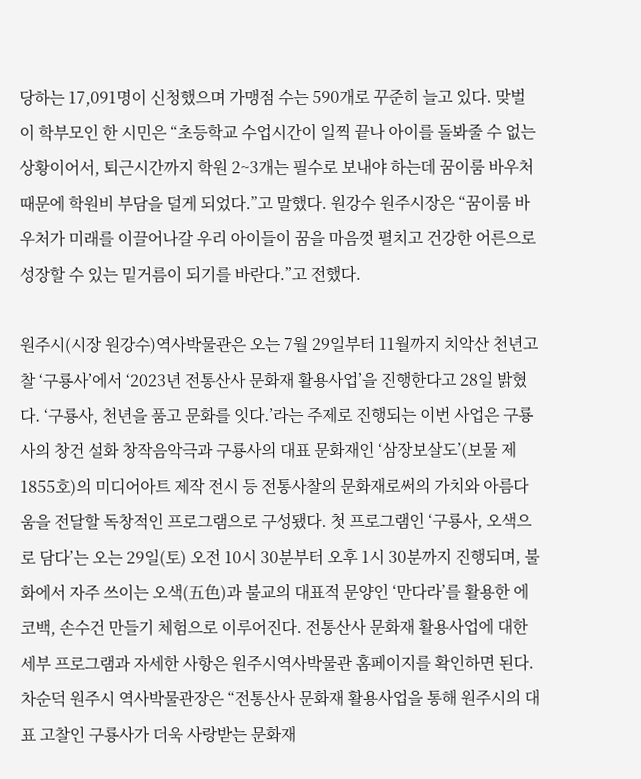당하는 17,091명이 신청했으며 가맹점 수는 590개로 꾸준히 늘고 있다. 맞벌이 학부모인 한 시민은 “초등학교 수업시간이 일찍 끝나 아이를 돌봐줄 수 없는 상황이어서, 퇴근시간까지 학원 2~3개는 필수로 보내야 하는데 꿈이룸 바우처 때문에 학원비 부담을 덜게 되었다.”고 말했다. 원강수 원주시장은 “꿈이룸 바우처가 미래를 이끌어나갈 우리 아이들이 꿈을 마음껏 펼치고 건강한 어른으로 성장할 수 있는 밑거름이 되기를 바란다.”고 전했다.

원주시(시장 원강수)역사박물관은 오는 7월 29일부터 11월까지 치악산 천년고찰 ‘구룡사’에서 ‘2023년 전통산사 문화재 활용사업’을 진행한다고 28일 밝혔다. ‘구룡사, 천년을 품고 문화를 잇다.’라는 주제로 진행되는 이번 사업은 구룡사의 창건 설화 창작음악극과 구룡사의 대표 문화재인 ‘삼장보살도’(보물 제1855호)의 미디어아트 제작 전시 등 전통사찰의 문화재로써의 가치와 아름다움을 전달할 독창적인 프로그램으로 구성됐다. 첫 프로그램인 ‘구룡사, 오색으로 담다’는 오는 29일(토) 오전 10시 30분부터 오후 1시 30분까지 진행되며, 불화에서 자주 쓰이는 오색(五色)과 불교의 대표적 문양인 ‘만다라’를 활용한 에코백, 손수건 만들기 체험으로 이루어진다. 전통산사 문화재 활용사업에 대한 세부 프로그램과 자세한 사항은 원주시역사박물관 홈페이지를 확인하면 된다. 차순덕 원주시 역사박물관장은 “전통산사 문화재 활용사업을 통해 원주시의 대표 고찰인 구룡사가 더욱 사랑받는 문화재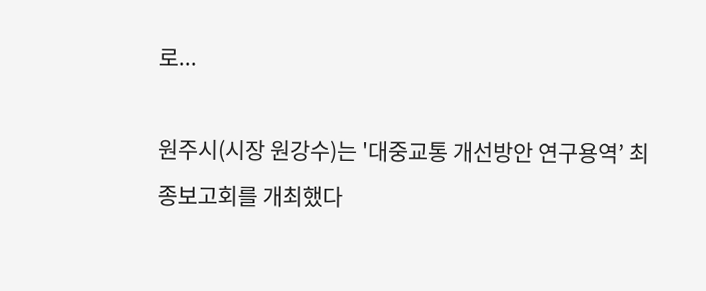로...

원주시(시장 원강수)는 '대중교통 개선방안 연구용역’ 최종보고회를 개최했다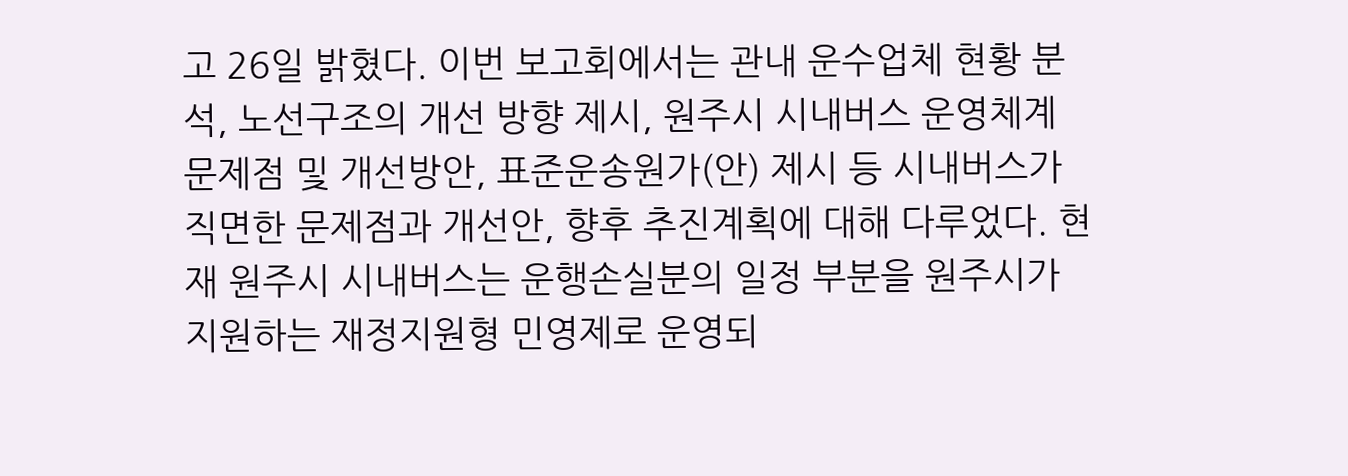고 26일 밝혔다. 이번 보고회에서는 관내 운수업체 현황 분석, 노선구조의 개선 방향 제시, 원주시 시내버스 운영체계 문제점 및 개선방안, 표준운송원가(안) 제시 등 시내버스가 직면한 문제점과 개선안, 향후 추진계획에 대해 다루었다. 현재 원주시 시내버스는 운행손실분의 일정 부분을 원주시가 지원하는 재정지원형 민영제로 운영되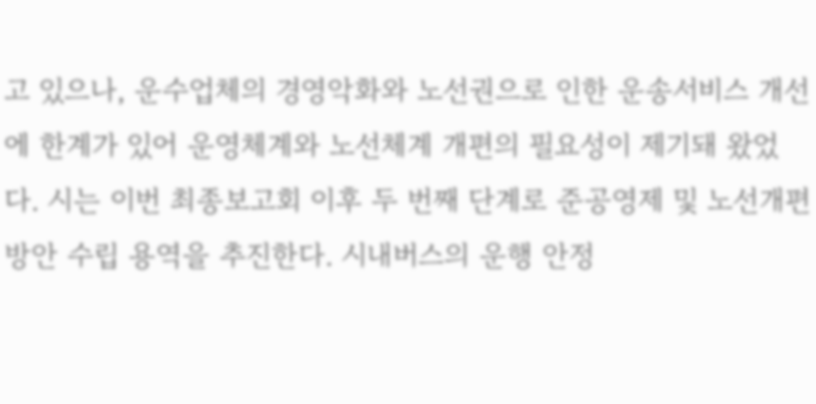고 있으나, 운수업체의 경영악화와 노선권으로 인한 운송서비스 개선에 한계가 있어 운영체계와 노선체계 개편의 필요성이 제기돼 왔었다. 시는 이번 최종보고회 이후 두 번째 단계로 준공영제 및 노선개편 방안 수립 용역을 추진한다. 시내버스의 운행 안정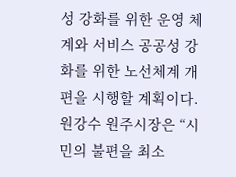성 강화를 위한 운영 체계와 서비스 공공성 강화를 위한 노선체계 개편을 시행할 계획이다. 원강수 원주시장은 “시민의 불편을 최소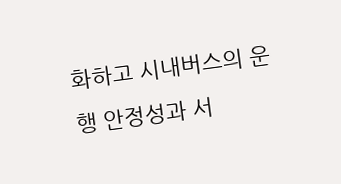화하고 시내버스의 운행 안정성과 서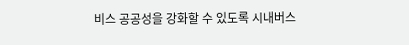비스 공공성을 강화할 수 있도록 시내버스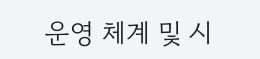운영 체계 및 시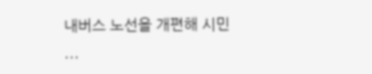내버스 노선을 개편해 시민 ...